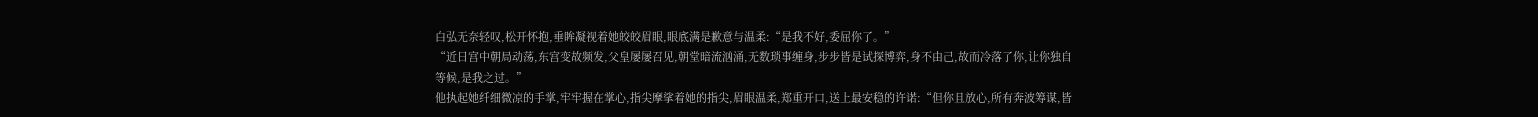白弘无奈轻叹,松开怀抱,垂眸凝视着她皎皎眉眼,眼底满是歉意与温柔:“是我不好,委屈你了。”
“近日宫中朝局动荡,东宫变故频发,父皇屡屡召见,朝堂暗流汹涌,无数琐事缠身,步步皆是试探博弈,身不由己,故而冷落了你,让你独自等候,是我之过。”
他执起她纤细微凉的手掌,牢牢握在掌心,指尖摩挲着她的指尖,眉眼温柔,郑重开口,送上最安稳的许诺:“但你且放心,所有奔波筹谋,皆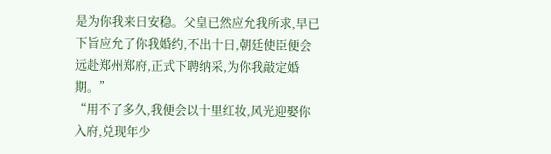是为你我来日安稳。父皇已然应允我所求,早已下旨应允了你我婚约,不出十日,朝廷使臣便会远赴郑州郑府,正式下聘纳采,为你我敲定婚期。”
“用不了多久,我便会以十里红妆,风光迎娶你入府,兑现年少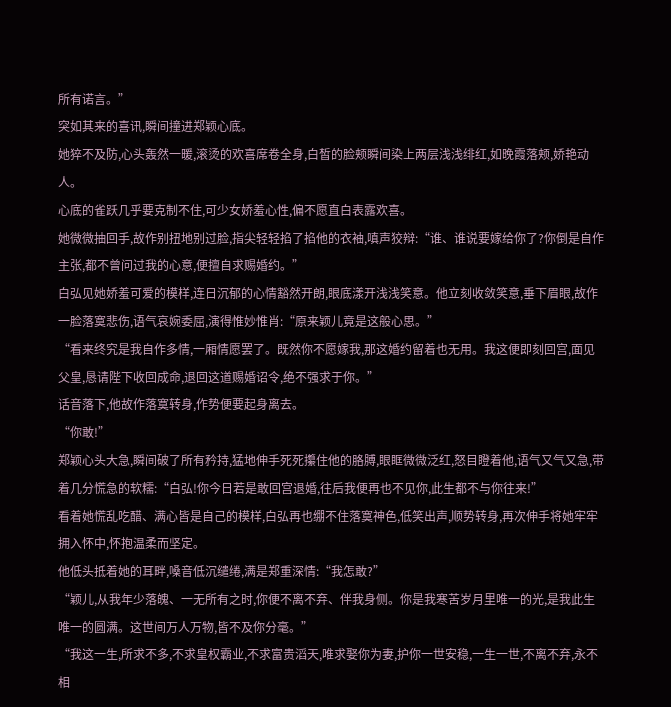所有诺言。”
突如其来的喜讯,瞬间撞进郑颖心底。
她猝不及防,心头轰然一暖,滚烫的欢喜席卷全身,白皙的脸颊瞬间染上两层浅浅绯红,如晚霞落颊,娇艳动人。
心底的雀跃几乎要克制不住,可少女娇羞心性,偏不愿直白表露欢喜。
她微微抽回手,故作别扭地别过脸,指尖轻轻掐了掐他的衣袖,嗔声狡辩:“谁、谁说要嫁给你了?你倒是自作主张,都不曾问过我的心意,便擅自求赐婚约。”
白弘见她娇羞可爱的模样,连日沉郁的心情豁然开朗,眼底漾开浅浅笑意。他立刻收敛笑意,垂下眉眼,故作一脸落寞悲伤,语气哀婉委屈,演得惟妙惟肖:“原来颖儿竟是这般心思。”
“看来终究是我自作多情,一厢情愿罢了。既然你不愿嫁我,那这婚约留着也无用。我这便即刻回宫,面见父皇,恳请陛下收回成命,退回这道赐婚诏令,绝不强求于你。”
话音落下,他故作落寞转身,作势便要起身离去。
“你敢!”
郑颖心头大急,瞬间破了所有矜持,猛地伸手死死攥住他的胳膊,眼眶微微泛红,怒目瞪着他,语气又气又急,带着几分慌急的软糯:“白弘!你今日若是敢回宫退婚,往后我便再也不见你,此生都不与你往来!”
看着她慌乱吃醋、满心皆是自己的模样,白弘再也绷不住落寞神色,低笑出声,顺势转身,再次伸手将她牢牢拥入怀中,怀抱温柔而坚定。
他低头抵着她的耳畔,嗓音低沉缱绻,满是郑重深情:“我怎敢?”
“颖儿,从我年少落魄、一无所有之时,你便不离不弃、伴我身侧。你是我寒苦岁月里唯一的光,是我此生唯一的圆满。这世间万人万物,皆不及你分毫。”
“我这一生,所求不多,不求皇权霸业,不求富贵滔天,唯求娶你为妻,护你一世安稳,一生一世,不离不弃,永不相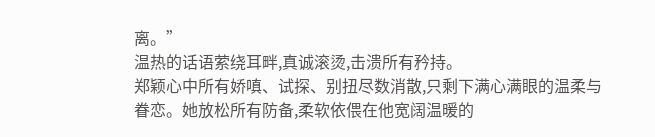离。”
温热的话语萦绕耳畔,真诚滚烫,击溃所有矜持。
郑颖心中所有娇嗔、试探、别扭尽数消散,只剩下满心满眼的温柔与眷恋。她放松所有防备,柔软依偎在他宽阔温暖的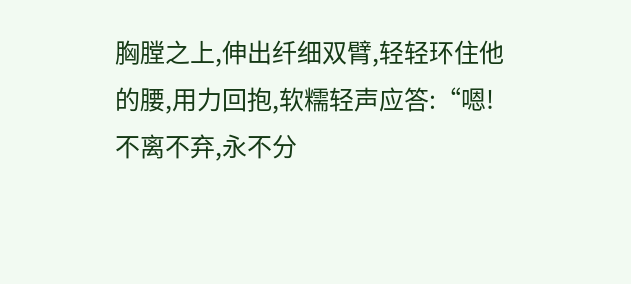胸膛之上,伸出纤细双臂,轻轻环住他的腰,用力回抱,软糯轻声应答:“嗯!不离不弃,永不分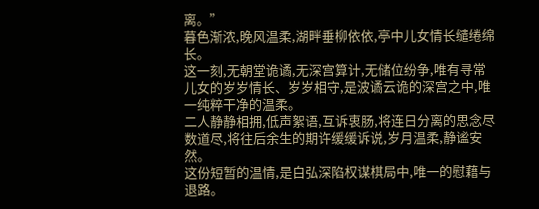离。”
暮色渐浓,晚风温柔,湖畔垂柳依依,亭中儿女情长缱绻绵长。
这一刻,无朝堂诡谲,无深宫算计,无储位纷争,唯有寻常儿女的岁岁情长、岁岁相守,是波谲云诡的深宫之中,唯一纯粹干净的温柔。
二人静静相拥,低声絮语,互诉衷肠,将连日分离的思念尽数道尽,将往后余生的期许缓缓诉说,岁月温柔,静谧安然。
这份短暂的温情,是白弘深陷权谋棋局中,唯一的慰藉与退路。